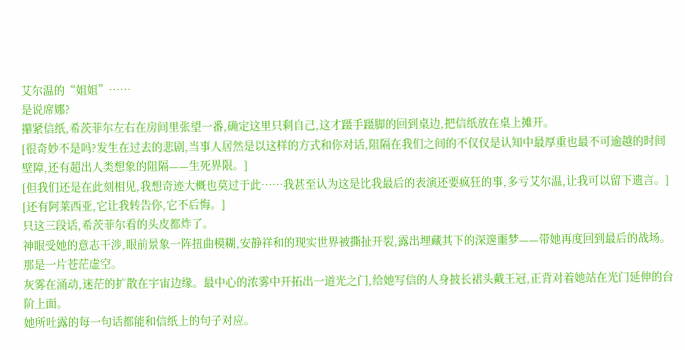艾尔温的“姐姐”……
是说席娜?
攥紧信纸,希茨菲尔左右在房间里张望一番,确定这里只剩自己,这才蹑手蹑脚的回到桌边,把信纸放在桌上摊开。
[很奇妙不是吗?发生在过去的悲剧,当事人居然是以这样的方式和你对话,阻隔在我们之间的不仅仅是认知中最厚重也最不可逾越的时间壁障,还有超出人类想象的阻隔——生死界限。]
[但我们还是在此刻相见,我想奇迹大概也莫过于此……我甚至认为这是比我最后的表演还要疯狂的事,多亏艾尔温,让我可以留下遗言。]
[还有阿莱西亚,它让我转告你,它不后悔。]
只这三段话,希茨菲尔看的头皮都炸了。
神眼受她的意志干涉,眼前景象一阵扭曲模糊,安静祥和的现实世界被撕扯开裂,露出埋藏其下的深邃噩梦——带她再度回到最后的战场。
那是一片苍茫虚空。
灰雾在涌动,迷茫的扩散在宇宙边缘。最中心的浓雾中开拓出一道光之门,给她写信的人身披长裙头戴王冠,正背对着她站在光门延伸的台阶上面。
她所吐露的每一句话都能和信纸上的句子对应。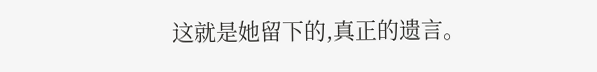这就是她留下的,真正的遗言。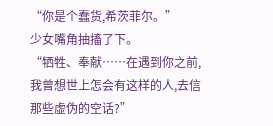“你是个蠢货,希茨菲尔。”
少女嘴角抽搐了下。
“牺牲、奉献……在遇到你之前,我曾想世上怎会有这样的人,去信那些虚伪的空话?”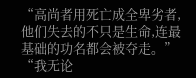“高尚者用死亡成全卑劣者,他们失去的不只是生命,连最基础的功名都会被夺走。”
“我无论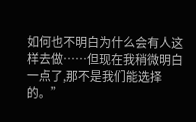如何也不明白为什么会有人这样去做……但现在我稍微明白一点了,那不是我们能选择的。”